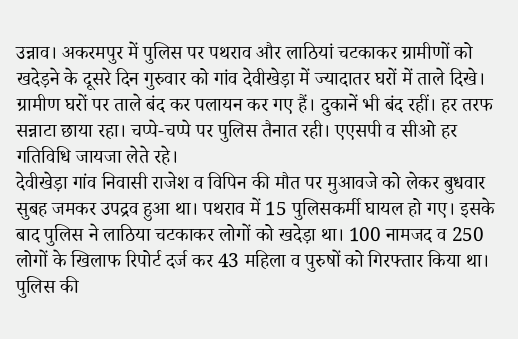उन्नाव। अकरमपुर में पुलिस पर पथराव और लाठियां चटकाकर ग्रामीणों को खदेड़ने के दूसरे दिन गुरुवार को गांव देवीखेड़ा में ज्यादातर घरों में ताले दिखे। ग्रामीण घरों पर ताले बंद कर पलायन कर गए हैं। दुकानें भी बंद रहीं। हर तरफ सन्नाटा छाया रहा। चप्पे-चप्पे पर पुलिस तैनात रही। एएसपी व सीओ हर गतिविधि जायजा लेते रहे।
देवीखेड़ा गांव निवासी राजेश व विपिन की मौत पर मुआवजे को लेकर बुधवार सुबह जमकर उपद्रव हुआ था। पथराव में 15 पुलिसकर्मी घायल हो गए। इसके बाद पुलिस ने लाठिया चटकाकर लोगों को खदेड़ा था। 100 नामजद व 250 लोगों के खिलाफ रिपोर्ट दर्ज कर 43 महिला व पुरुषों को गिरफ्तार किया था। पुलिस की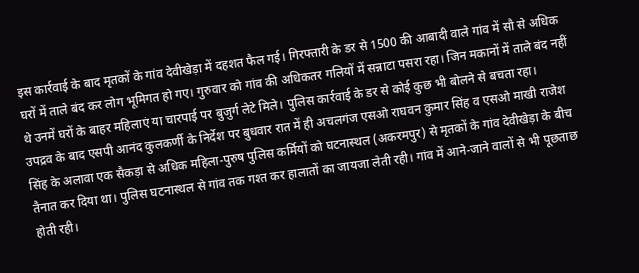इस कार्रवाई के बाद मृतकों के गांव देवीखेड़ा में दहशत फैल गई। गिरफ्तारी के डर से 1500 की आबादी वाले गांव में सौ से अधिक घरों में ताले बंद कर लोग भूमिगत हो गए। गुरुवार को गांव की अधिकतर गलियों में सन्नाटा पसरा रहा। जिन मकानों में ताले बंद नहीं थे उनमें घरों के बाहर महिलाएं या चारपाई पर बुजुर्ग लेटे मिले। पुलिस कार्रवाई के डर से कोई कुछ भी बोलने से बचता रहा।
उपद्रव के बाद एसपी आनंद कुलकर्णी के निर्देश पर बुधवार रात में ही अचलगंज एसओ राघवन कुमार सिंह व एसओ माखी राजेश सिंह के अलावा एक सैकड़ा से अधिक महिला-पुरुष पुलिस कर्मियों को घटनास्थल (अकरमपुर) से मृतकों के गांव देवीखेड़ा के बीच तैनात कर दिया था। पुलिस घटनास्थल से गांव तक गश्त कर हालातों का जायजा लेती रही। गांव में आने-जाने वालों से भी पूछताछ होती रही।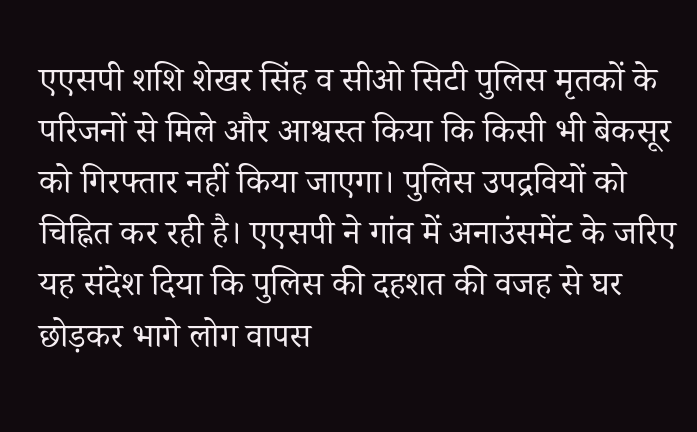एएसपी शशि शेखर सिंह व सीओ सिटी पुलिस मृतकों के परिजनों से मिले और आश्वस्त किया कि किसी भी बेकसूर को गिरफ्तार नहीं किया जाएगा। पुलिस उपद्रवियों को चिह्नित कर रही है। एएसपी ने गांव में अनाउंसमेंट के जरिए यह संदेश दिया कि पुलिस की दहशत की वजह से घर छोड़कर भागे लोग वापस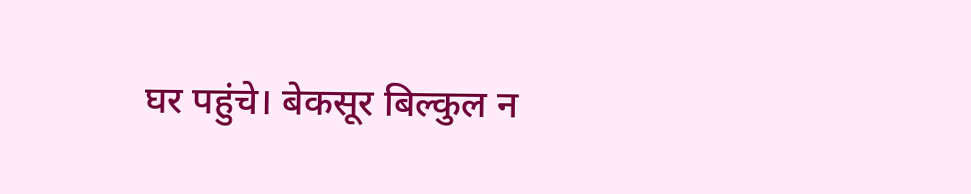घर पहुंचे। बेकसूर बिल्कुल न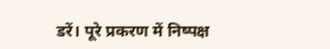डरें। पूरे प्रकरण में निष्पक्ष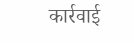कार्रवाई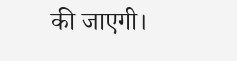की जाएगी।